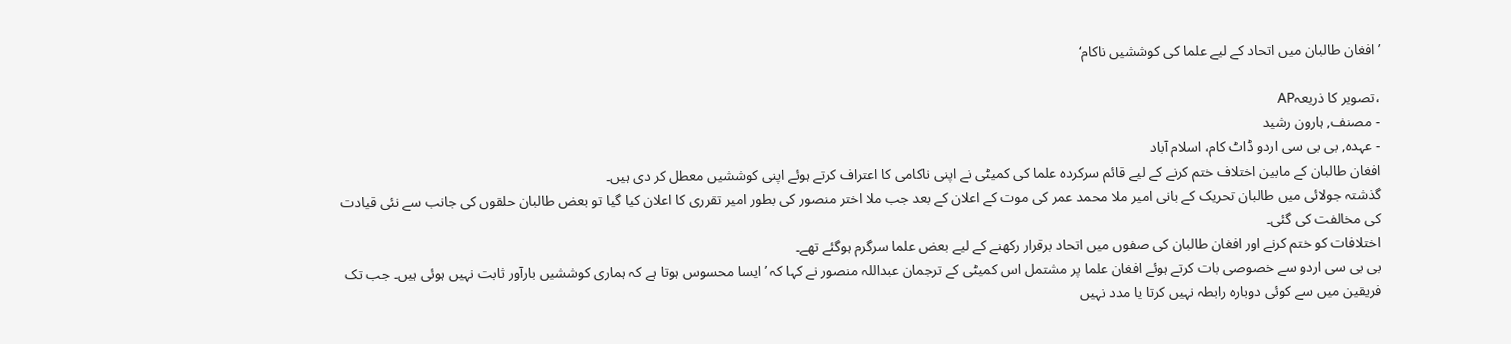’افغان طالبان میں اتحاد کے لیے علما کی کوششیں ناکام‘

،تصویر کا ذریعہAP
- مصنف, ہارون رشید
- عہدہ, بی بی سی اردو ڈاٹ کام، اسلام آباد
افغان طالبان کے مابین اختلاف ختم کرنے کے لیے قائم سرکردہ علما کی کمیٹی نے اپنی ناکامی کا اعتراف کرتے ہوئے اپنی کوششیں معطل کر دی ہیں۔
گذشتہ جولائی میں طالبان تحریک کے بانی امیر ملا محمد عمر کی موت کے اعلان کے بعد جب ملا اختر منصور کی بطور امیر تقرری کا اعلان کیا گیا تو بعض طالبان حلقوں کی جانب سے نئی قیادت کی مخالفت کی گئی۔
اختلافات کو ختم کرنے اور افغان طالبان کی صفوں میں اتحاد برقرار رکھنے کے لیے بعض علما سرگرم ہوگئے تھے۔
بی بی سی اردو سے خصوصی بات کرتے ہوئے افغان علما پر مشتمل اس کمیٹی کے ترجمان عبداللہ منصور نے کہا کہ ’ایسا محسوس ہوتا ہے کہ ہماری کوششیں بارآور ثابت نہیں ہوئی ہیں۔ جب تک فریقین میں سے کوئی دوبارہ رابطہ نہیں کرتا یا مدد نہیں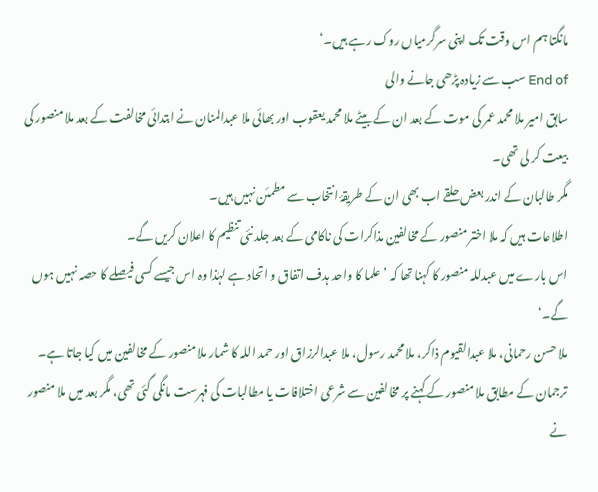مانگتا ہم اس وقت تک اپنی سرگرمیاں روک رہے ہیں۔‘
End of سب سے زیادہ پڑھی جانے والی
سابق امیر ملا محمد عمر کی موت کے بعد ان کے بیٹے ملا محمد یعقوب اور بھائی ملا عبدالمنان نے ابتدائی مخالفت کے بعد ملا منصور کی بیعت کر لی تھی۔
مگر طالبان کے اندر بعض حلقے اب بھی ان کے طریقۂ انتخاب سے مطمئن نہیں ہیں۔
اطلاعات ہیں کہ ملا اختر منصور کے مخالفین مذاکرات کی ناکامی کے بعد جلد نئی تنظیم کا اعلان کریں گے۔
اس بارے میں عبدللہ منصور کا کہنا تھا کہ ’علما کا واحد ہدف اتفاق و اتحاد ہے لہٰذا وہ اس جیسے کسی فیصلے کا حصہ نہیں ہوں گے۔‘
ملا حسن رحمانی، ملا عبدالقیوم ذاکر، ملا محمد رسول، ملا عبدالرزاق اور حمد اللہ کا شمار ملا منصور کے مخالفین میں کیا جاتا ہے۔
ترجمان کے مطابق ملا منصور کے کہنے پر مخالفین سے شرعی اختلافات یا مطالبات کی فہرست مانگی گئی تھی، مگر بعد میں ملا منصور نے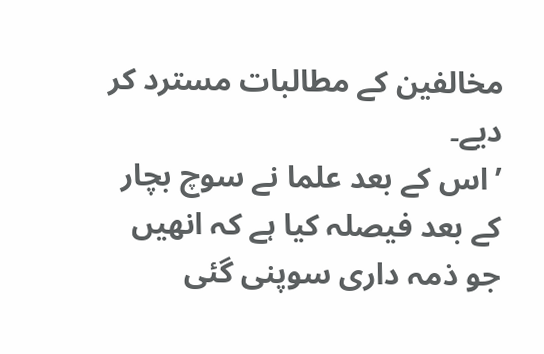مخالفین کے مطالبات مسترد کر دیے۔
’اس کے بعد علما نے سوچ بچار کے بعد فیصلہ کیا ہے کہ انھیں جو ذمہ داری سوپنی گئی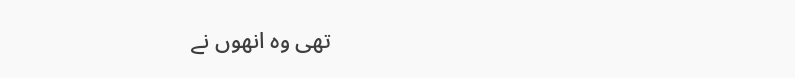تھی وہ انھوں نے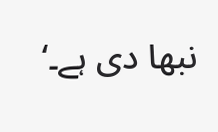نبھا دی ہے۔‘